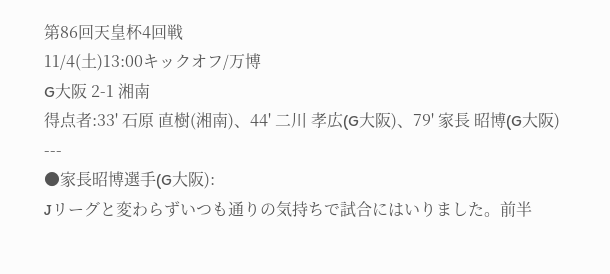第86回天皇杯4回戦
11/4(土)13:00キックオフ/万博
G大阪 2-1 湘南
得点者:33' 石原 直樹(湘南)、44' 二川 孝広(G大阪)、79' 家長 昭博(G大阪)
---
●家長昭博選手(G大阪):
Jリーグと変わらずいつも通りの気持ちで試合にはいりました。前半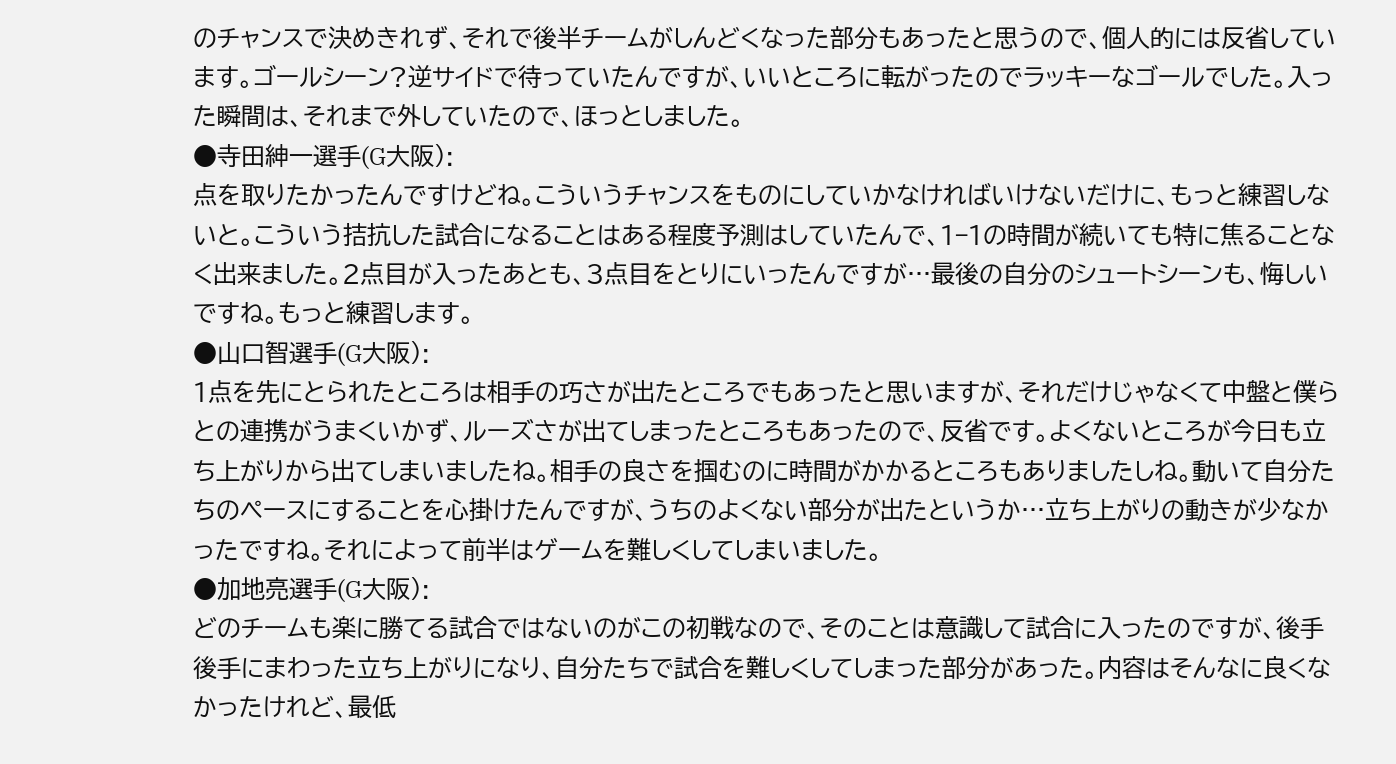のチャンスで決めきれず、それで後半チームがしんどくなった部分もあったと思うので、個人的には反省しています。ゴールシーン?逆サイドで待っていたんですが、いいところに転がったのでラッキーなゴールでした。入った瞬間は、それまで外していたので、ほっとしました。
●寺田紳一選手(G大阪):
点を取りたかったんですけどね。こういうチャンスをものにしていかなければいけないだけに、もっと練習しないと。こういう拮抗した試合になることはある程度予測はしていたんで、1−1の時間が続いても特に焦ることなく出来ました。2点目が入ったあとも、3点目をとりにいったんですが…最後の自分のシュートシーンも、悔しいですね。もっと練習します。
●山口智選手(G大阪):
1点を先にとられたところは相手の巧さが出たところでもあったと思いますが、それだけじゃなくて中盤と僕らとの連携がうまくいかず、ルーズさが出てしまったところもあったので、反省です。よくないところが今日も立ち上がりから出てしまいましたね。相手の良さを掴むのに時間がかかるところもありましたしね。動いて自分たちのペースにすることを心掛けたんですが、うちのよくない部分が出たというか…立ち上がりの動きが少なかったですね。それによって前半はゲームを難しくしてしまいました。
●加地亮選手(G大阪):
どのチームも楽に勝てる試合ではないのがこの初戦なので、そのことは意識して試合に入ったのですが、後手後手にまわった立ち上がりになり、自分たちで試合を難しくしてしまった部分があった。内容はそんなに良くなかったけれど、最低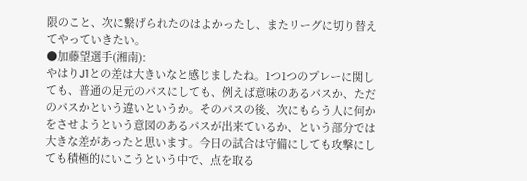限のこと、次に繋げられたのはよかったし、またリーグに切り替えてやっていきたい。
●加藤望選手(湘南):
やはりJ1との差は大きいなと感じましたね。1つ1つのプレーに関しても、普通の足元のパスにしても、例えば意味のあるパスか、ただのパスかという違いというか。そのパスの後、次にもらう人に何かをさせようという意図のあるパスが出来ているか、という部分では大きな差があったと思います。今日の試合は守備にしても攻撃にしても積極的にいこうという中で、点を取る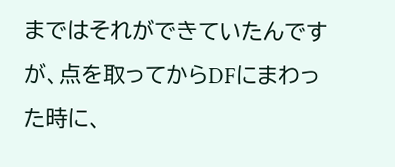まではそれができていたんですが、点を取ってからDFにまわった時に、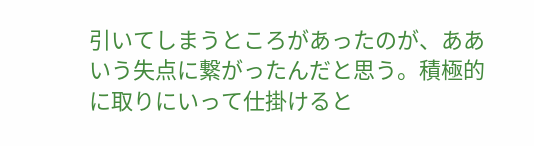引いてしまうところがあったのが、ああいう失点に繋がったんだと思う。積極的に取りにいって仕掛けると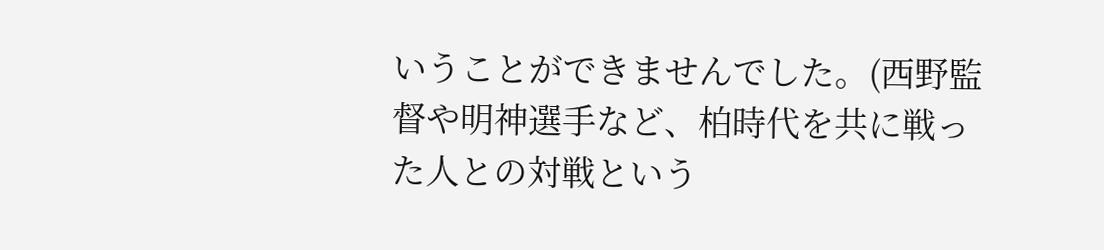いうことができませんでした。(西野監督や明神選手など、柏時代を共に戦った人との対戦という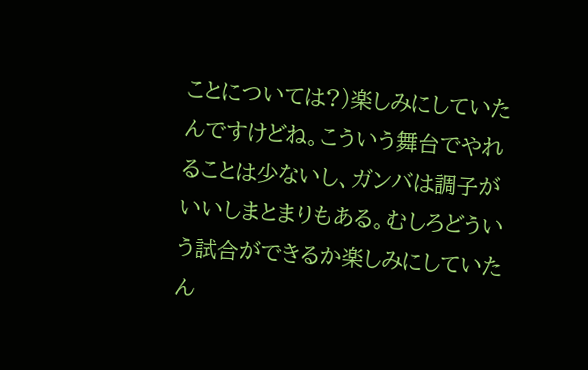ことについては?)楽しみにしていたんですけどね。こういう舞台でやれることは少ないし、ガンバは調子がいいしまとまりもある。むしろどういう試合ができるか楽しみにしていたん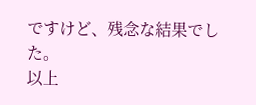ですけど、残念な結果でした。
以上